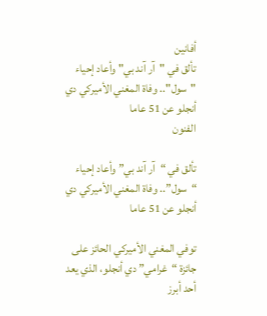أفانين
تألق في "آر آند بي" وأعاد إحياء "سول".. وفاة المغني الأميركي دي أنجلو عن 51 عاما
الفنون

تألق في “آر آند بي” وأعاد إحياء “سول”.. وفاة المغني الأميركي دي أنجلو عن 51 عاما

توفي المغني الأميركي الحائز على جائزة “غرامي” دي أنجلو، الذي يعد أحد أبرز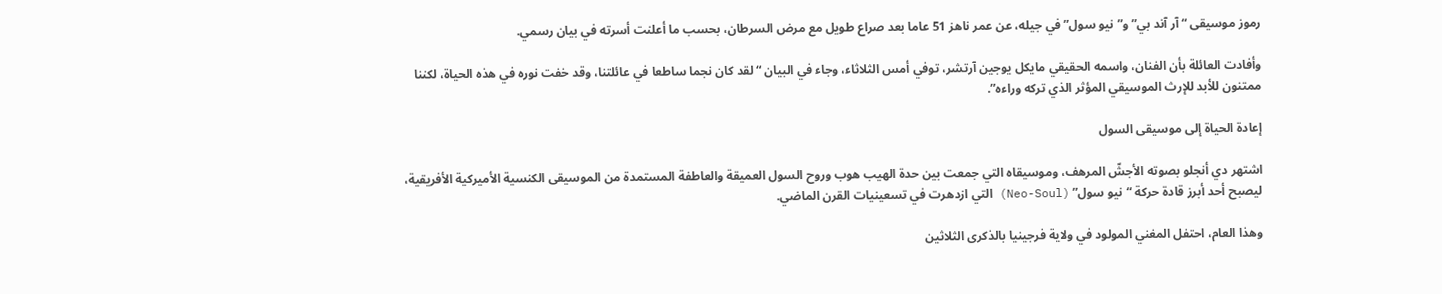رموز موسيقى “آر آند بي” و”نيو سول” في جيله، عن عمر ناهز 51 عاما بعد صراع طويل مع مرض السرطان، بحسب ما أعلنت أسرته في بيان رسمي.

وأفادت العائلة بأن الفنان، واسمه الحقيقي مايكل يوجين آرتشر، توفي أمس الثلاثاء، وجاء في البيان “لقد كان نجما ساطعا في عائلتنا، وقد خفت نوره في هذه الحياة، لكننا ممتنون للأبد للإرث الموسيقي المؤثر الذي تركه وراءه”.

إعادة الحياة إلى موسيقى السول

اشتهر دي أنجلو بصوته الأجشّ المرهف، وموسيقاه التي جمعت بين حدة الهيب هوب وروح السول العميقة والعاطفة المستمدة من الموسيقى الكنسية الأميركية الأفريقية، ليصبح أحد أبرز قادة حركة “نيو سول” (Neo-Soul) التي ازدهرت في تسعينيات القرن الماضي.

وهذا العام، احتفل المغني المولود في ولاية فرجينيا بالذكرى الثلاثين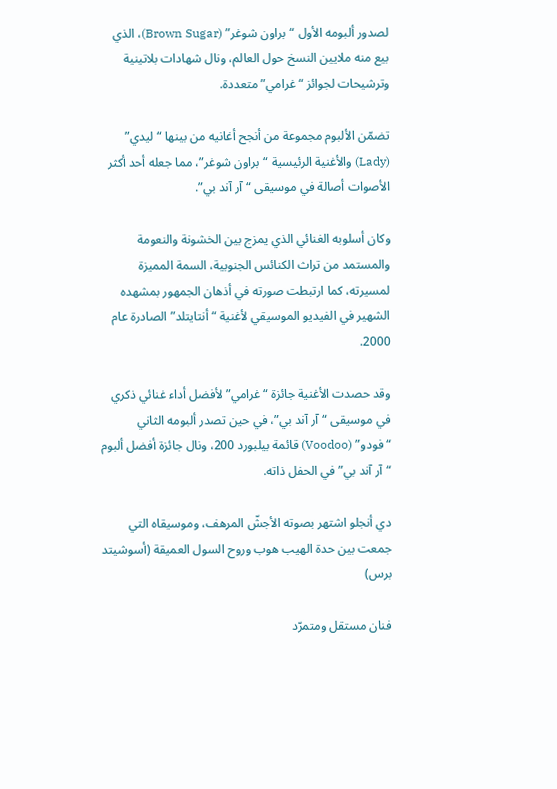لصدور ألبومه الأول “براون شوغر” (Brown Sugar)، الذي بيع منه ملايين النسخ حول العالم، ونال شهادات بلاتينية وترشيحات لجوائز “غرامي” متعددة.

تضمّن الألبوم مجموعة من أنجح أغانيه من بينها “ليدي” (Lady) والأغنية الرئيسية “براون شوغر”، مما جعله أحد أكثر الأصوات أصالة في موسيقى “آر آند بي”.

وكان أسلوبه الغنائي الذي يمزج بين الخشونة والنعومة والمستمد من تراث الكنائس الجنوبية، السمة المميزة لمسيرته، كما ارتبطت صورته في أذهان الجمهور بمشهده الشهير في الفيديو الموسيقي لأغنية “أنتايتلد” الصادرة عام 2000.

وقد حصدت الأغنية جائزة “غرامي” لأفضل أداء غنائي ذكري في موسيقى “آر آند بي”، في حين تصدر ألبومه الثاني “فودو” (Voodoo) قائمة بيلبورد 200، ونال جائزة أفضل ألبوم “آر آند بي” في الحفل ذاته.

دي أنجلو اشتهر بصوته الأجشّ المرهف، وموسيقاه التي جمعت بين حدة الهيب هوب وروح السول العميقة (أسوشيتد برس)

فنان مستقل ومتمرّد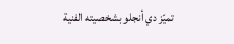تميّز دي أنجلو بشخصيته الفنية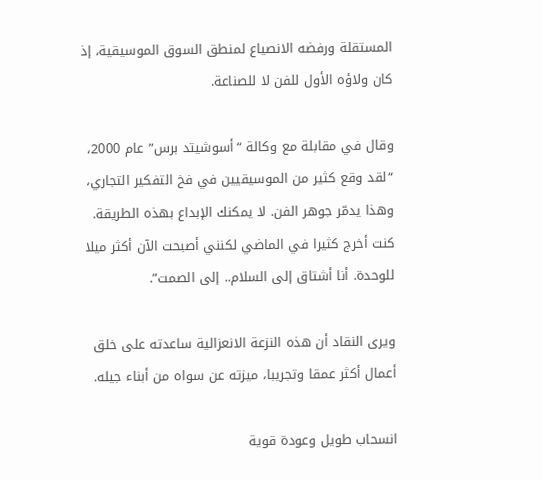المستقلة ورفضه الانصياع لمنطق السوق الموسيقية، إذ كان ولاؤه الأول للفن لا للصناعة.

وقال في مقابلة مع وكالة “أسوشيتد برس” عام 2000، “لقد وقع كثير من الموسيقيين في فخ التفكير التجاري، وهذا يدمّر جوهر الفن. لا يمكنك الإبداع بهذه الطريقة. كنت أخرج كثيرا في الماضي لكنني أصبحت الآن أكثر ميلا للوحدة. أنا أشتاق إلى السلام.. إلى الصمت”.

ويرى النقاد أن هذه النزعة الانعزالية ساعدته على خلق أعمال أكثر عمقا وتجريبا، ميزته عن سواه من أبناء جيله.

انسحاب طويل وعودة قوية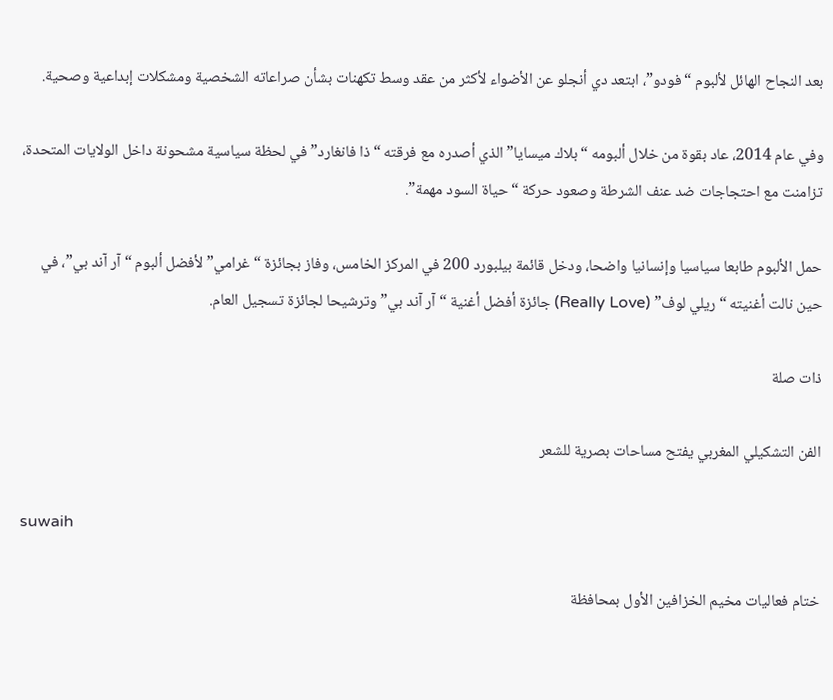بعد النجاح الهائل لألبوم “فودو”، ابتعد دي أنجلو عن الأضواء لأكثر من عقد وسط تكهنات بشأن صراعاته الشخصية ومشكلات إبداعية وصحية.

وفي عام 2014، عاد بقوة من خلال ألبومه “بلاك ميسايا” الذي أصدره مع فرقته “ذا فانغارد” في لحظة سياسية مشحونة داخل الولايات المتحدة، تزامنت مع احتجاجات ضد عنف الشرطة وصعود حركة “حياة السود مهمة”.

حمل الألبوم طابعا سياسيا وإنسانيا واضحا، ودخل قائمة بيلبورد 200 في المركز الخامس، وفاز بجائزة “غرامي” لأفضل ألبوم “آر آند بي”، في حين نالت أغنيته “ريلي لوف” (Really Love) جائزة أفضل أغنية “آر آند بي” وترشيحا لجائزة تسجيل العام.

ذات صلة

الفن التشكيلي المغربي يفتح مساحات بصرية للشعر

suwaih

ختام فعاليات مخيم الخزافين الأول بمحافظة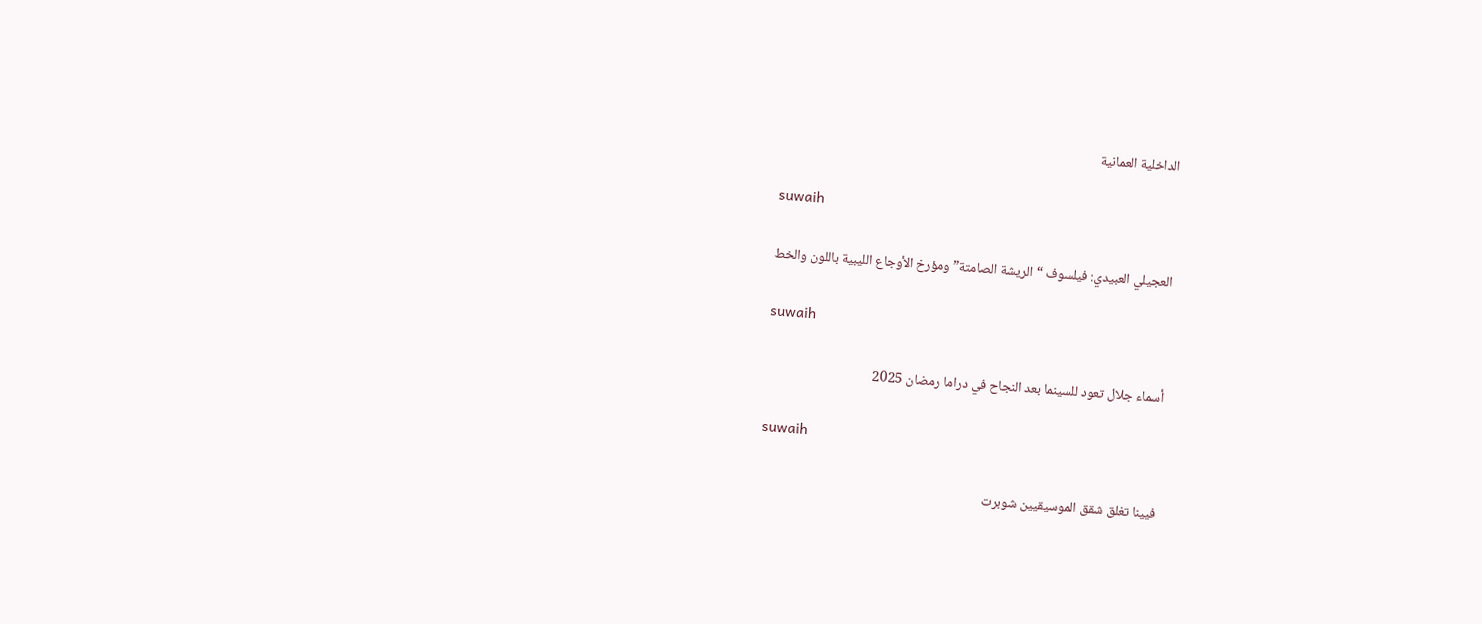الداخلية العمانية

suwaih

العجيلي العبيدي: فيلسوف “الريشة الصامتة” ومؤرخ الأوجاع الليبية باللون والخط

suwaih

أسماء جلال تعود للسينما بعد النجاح في دراما رمضان 2025

suwaih

فيينا تغلق شقق الموسيقيين شوبرت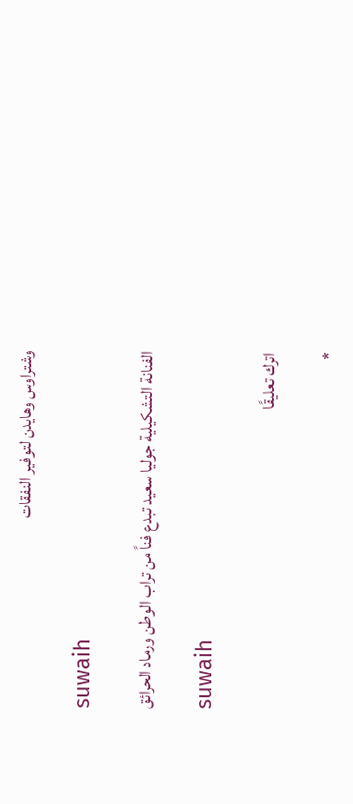وشتراوس وهايدن لتوفير النفقات

suwaih

الفنانة التشكيلية جوليا سعيد تبدع فناً من تراب الوطن ورماد الحرائق

suwaih

اترك تعليقًا

*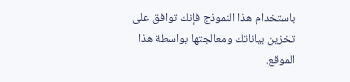باستخدام هذا النموذج فإنك توافق على تخزين بياناتك ومعالجتها بواسطة هذا الموقع.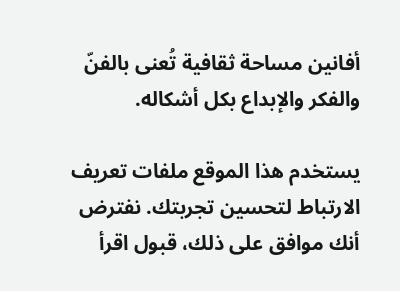أفانين مساحة ثقافية تُعنى بالفنّ والفكر والإبداع بكل أشكاله.

يستخدم هذا الموقع ملفات تعريف الارتباط لتحسين تجربتك. نفترض أنك موافق على ذلك، قبول اقرأ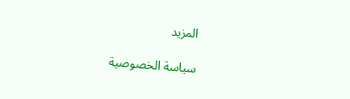المزيد

سياسة الخصوصية